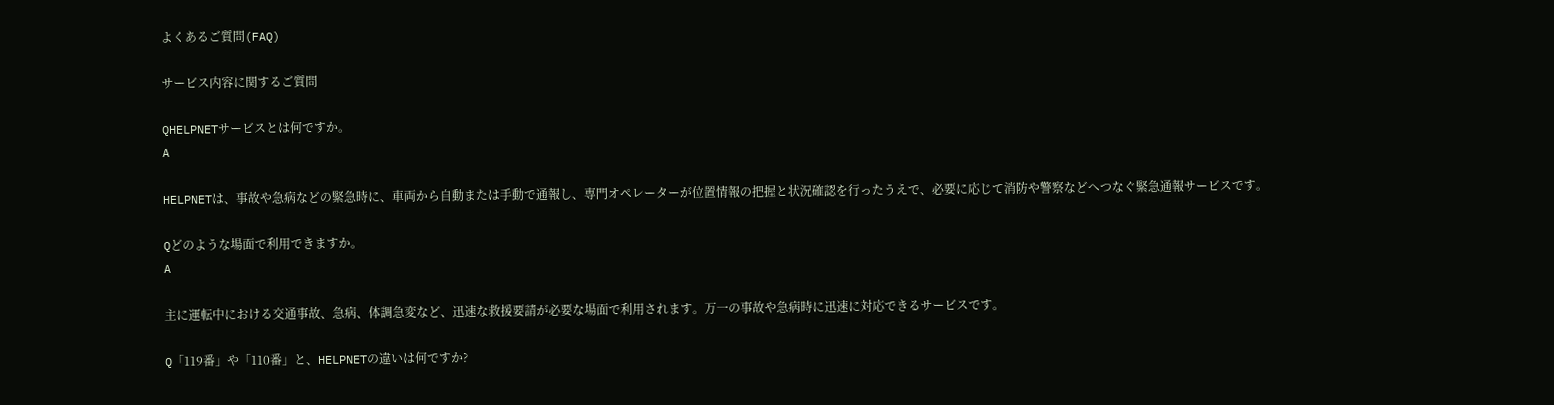よくあるご質問(FAQ)

サービス内容に関するご質問

QHELPNETサービスとは何ですか。
A

HELPNETは、事故や急病などの緊急時に、車両から自動または手動で通報し、専門オペレーターが位置情報の把握と状況確認を行ったうえで、必要に応じて消防や警察などへつなぐ緊急通報サービスです。

Qどのような場面で利用できますか。
A

主に運転中における交通事故、急病、体調急変など、迅速な救援要請が必要な場面で利用されます。万一の事故や急病時に迅速に対応できるサービスです。

Q「119番」や「110番」と、HELPNETの違いは何ですか?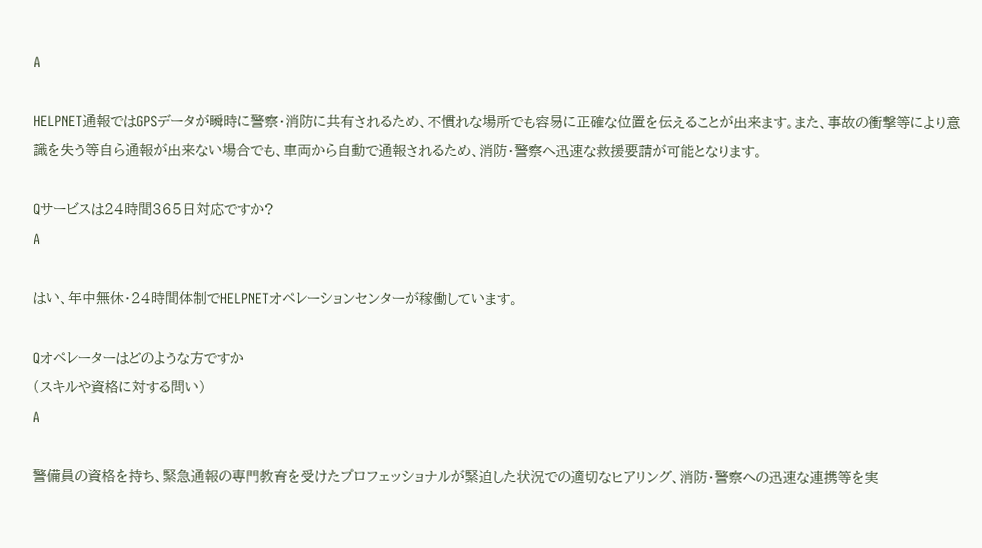A

HELPNET通報ではGPSデータが瞬時に警察・消防に共有されるため、不慣れな場所でも容易に正確な位置を伝えることが出来ます。また、事故の衝撃等により意識を失う等自ら通報が出来ない場合でも、車両から自動で通報されるため、消防・警察へ迅速な救援要請が可能となります。

Qサービスは24時間365日対応ですか?
A

はい、年中無休・24時間体制でHELPNETオペレーションセンターが稼働しています。

Qオペレーターはどのような方ですか
(スキルや資格に対する問い)
A

警備員の資格を持ち、緊急通報の専門教育を受けたプロフェッショナルが緊迫した状況での適切なヒアリング、消防・警察への迅速な連携等を実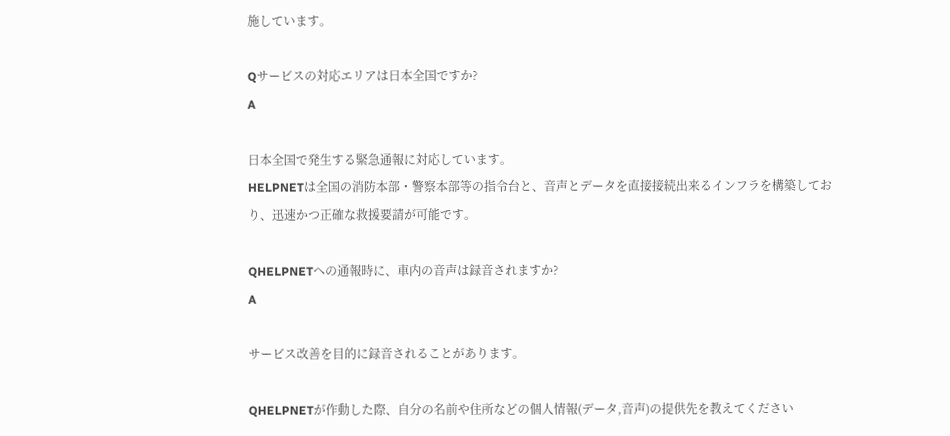施しています。

Qサービスの対応エリアは日本全国ですか?
A

日本全国で発生する緊急通報に対応しています。
HELPNETは全国の消防本部・警察本部等の指令台と、音声とデータを直接接続出来るインフラを構築しており、迅速かつ正確な救援要請が可能です。

QHELPNETへの通報時に、車内の音声は録音されますか?
A

サービス改善を目的に録音されることがあります。

QHELPNETが作動した際、自分の名前や住所などの個人情報(データ,音声)の提供先を教えてください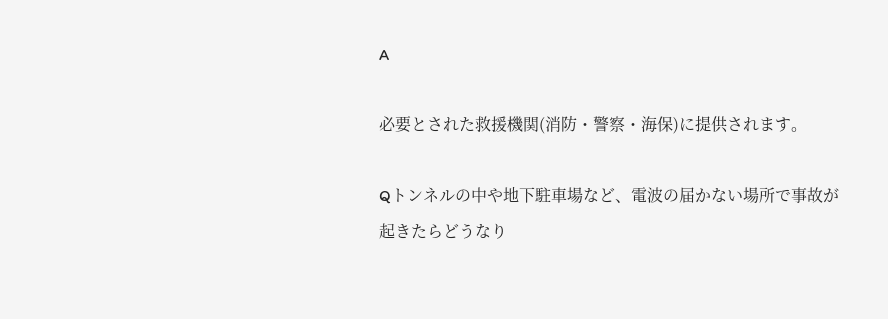A

必要とされた救援機関(消防・警察・海保)に提供されます。

Qトンネルの中や地下駐車場など、電波の届かない場所で事故が起きたらどうなり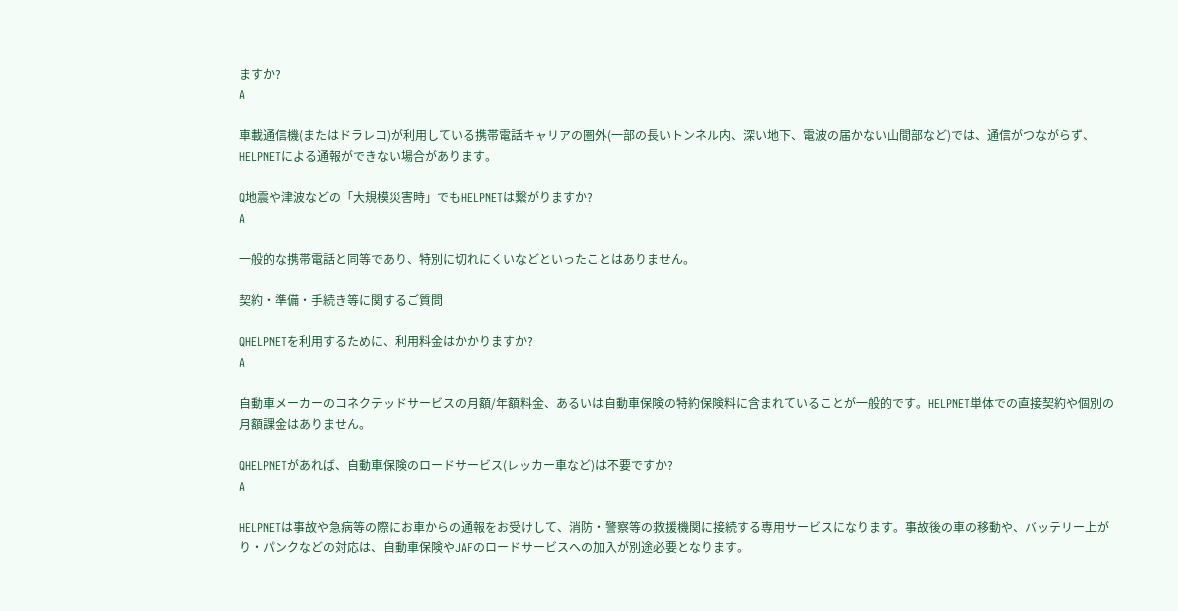ますか?
A

車載通信機(またはドラレコ)が利用している携帯電話キャリアの圏外(一部の長いトンネル内、深い地下、電波の届かない山間部など)では、通信がつながらず、HELPNETによる通報ができない場合があります。

Q地震や津波などの「大規模災害時」でもHELPNETは繋がりますか?
A

一般的な携帯電話と同等であり、特別に切れにくいなどといったことはありません。

契約・準備・手続き等に関するご質問

QHELPNETを利用するために、利用料金はかかりますか?
A

自動車メーカーのコネクテッドサービスの月額/年額料金、あるいは自動車保険の特約保険料に含まれていることが一般的です。HELPNET単体での直接契約や個別の月額課金はありません。

QHELPNETがあれば、自動車保険のロードサービス(レッカー車など)は不要ですか?
A

HELPNETは事故や急病等の際にお車からの通報をお受けして、消防・警察等の救援機関に接続する専用サービスになります。事故後の車の移動や、バッテリー上がり・パンクなどの対応は、自動車保険やJAFのロードサービスへの加入が別途必要となります。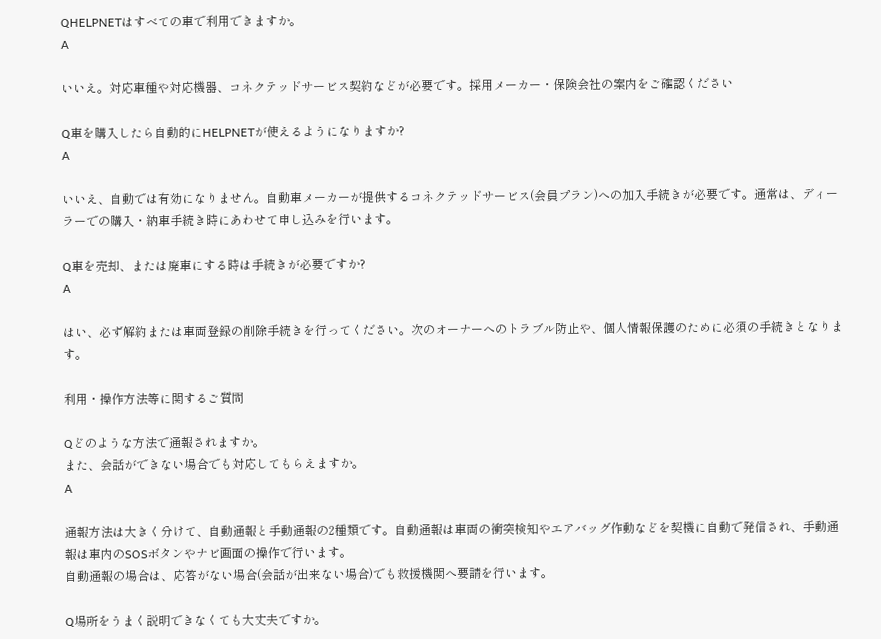QHELPNETはすべての車で利用できますか。
A

いいえ。対応車種や対応機器、コネクテッドサービス契約などが必要です。採用メーカー・保険会社の案内をご確認ください

Q車を購入したら自動的にHELPNETが使えるようになりますか?
A

いいえ、自動では有効になりません。自動車メーカーが提供するコネクテッドサービス(会員プラン)への加入手続きが必要です。通常は、ディーラーでの購入・納車手続き時にあわせて申し込みを行います。

Q車を売却、または廃車にする時は手続きが必要ですか?
A

はい、必ず解約または車両登録の削除手続きを行ってください。次のオーナーへのトラブル防止や、個人情報保護のために必須の手続きとなります。

利用・操作方法等に関するご質問

Qどのような方法で通報されますか。
また、会話ができない場合でも対応してもらえますか。
A

通報方法は大きく分けて、自動通報と手動通報の2種類です。自動通報は車両の衝突検知やエアバッグ作動などを契機に自動で発信され、手動通報は車内のSOSボタンやナビ画面の操作で行います。
自動通報の場合は、応答がない場合(会話が出来ない場合)でも救援機関へ要請を行います。

Q場所をうまく説明できなくても大丈夫ですか。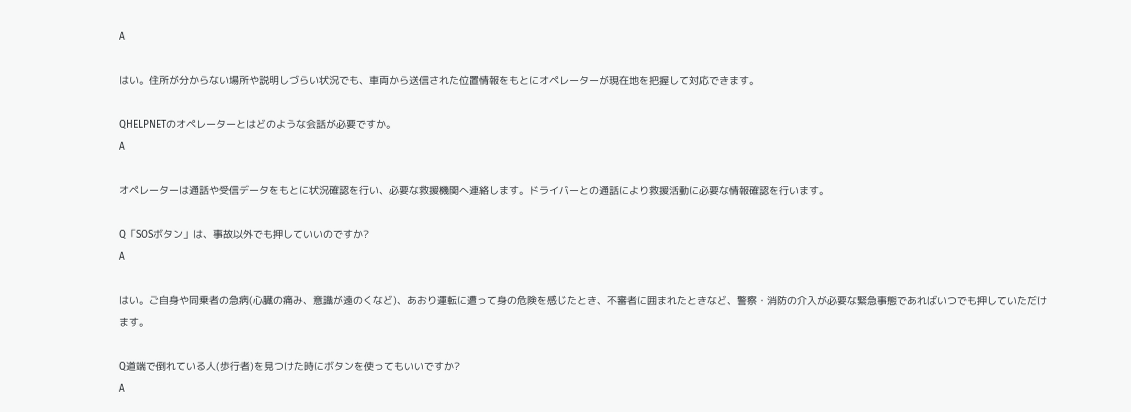A

はい。住所が分からない場所や説明しづらい状況でも、車両から送信された位置情報をもとにオペレーターが現在地を把握して対応できます。

QHELPNETのオペレーターとはどのような会話が必要ですか。
A

オペレーターは通話や受信データをもとに状況確認を行い、必要な救援機関へ連絡します。ドライバーとの通話により救援活動に必要な情報確認を行います。

Q「SOSボタン」は、事故以外でも押していいのですか?
A

はい。ご自身や同乗者の急病(心臓の痛み、意識が遠のくなど)、あおり運転に遭って身の危険を感じたとき、不審者に囲まれたときなど、警察・消防の介入が必要な緊急事態であればいつでも押していただけます。

Q道端で倒れている人(歩行者)を見つけた時にボタンを使ってもいいですか?
A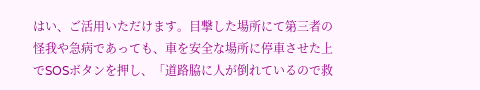はい、ご活用いただけます。目撃した場所にて第三者の怪我や急病であっても、車を安全な場所に停車させた上でSOSボタンを押し、「道路脇に人が倒れているので救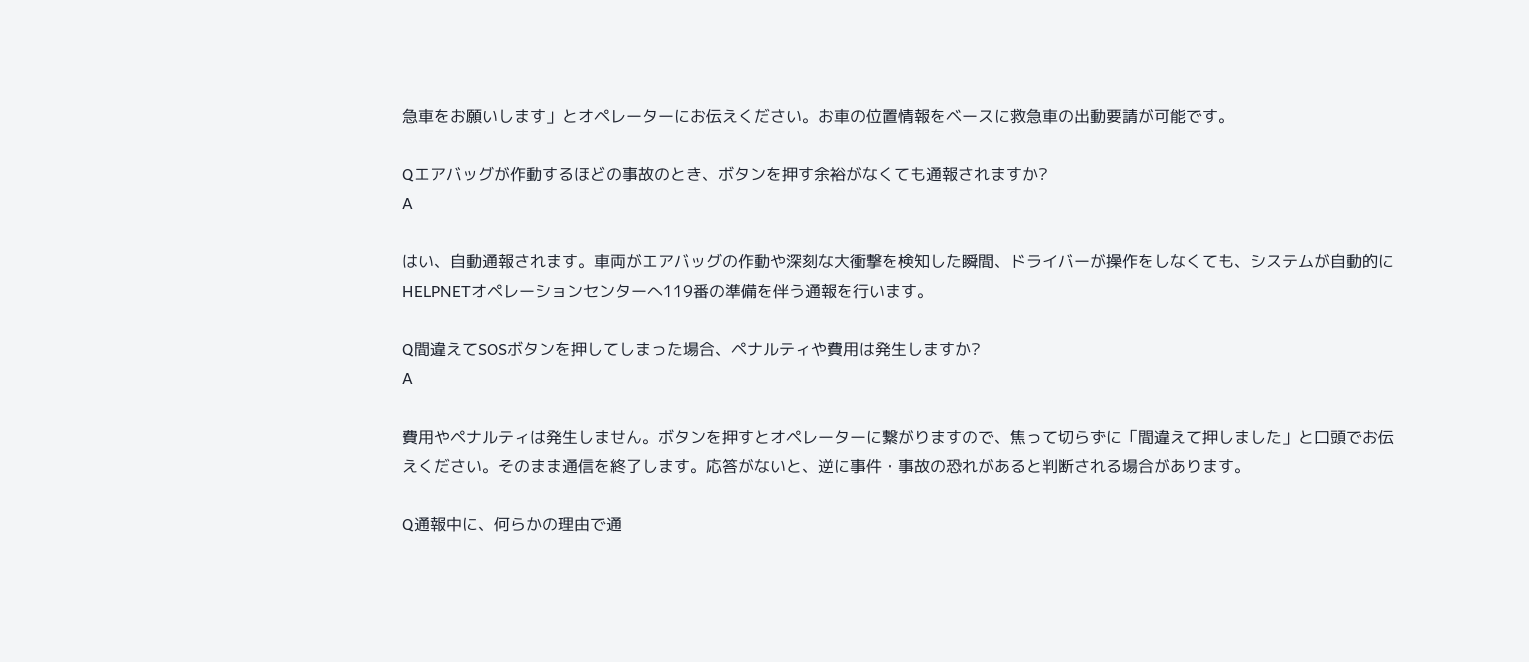急車をお願いします」とオペレーターにお伝えください。お車の位置情報をベースに救急車の出動要請が可能です。

Qエアバッグが作動するほどの事故のとき、ボタンを押す余裕がなくても通報されますか?
A

はい、自動通報されます。車両がエアバッグの作動や深刻な大衝撃を検知した瞬間、ドライバーが操作をしなくても、システムが自動的にHELPNETオペレーションセンターへ119番の準備を伴う通報を行います。

Q間違えてSOSボタンを押してしまった場合、ペナルティや費用は発生しますか?
A

費用やペナルティは発生しません。ボタンを押すとオペレーターに繋がりますので、焦って切らずに「間違えて押しました」と口頭でお伝えください。そのまま通信を終了します。応答がないと、逆に事件・事故の恐れがあると判断される場合があります。

Q通報中に、何らかの理由で通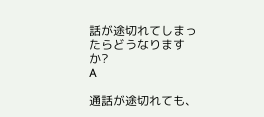話が途切れてしまったらどうなりますか?
A

通話が途切れても、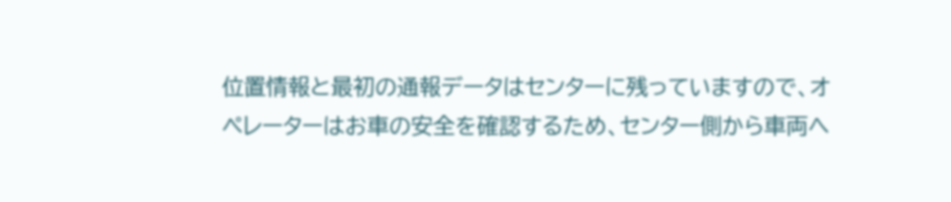位置情報と最初の通報データはセンターに残っていますので、オペレーターはお車の安全を確認するため、センター側から車両へ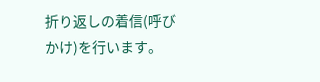折り返しの着信(呼びかけ)を行います。